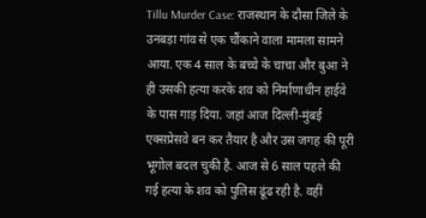Tillu Murder Case: राजस्थान के दौसा जिले के उनबड़ा गांव से एक चौंकाने वाला मामला सामने आया. एक 4 साल के बच्चे के चाचा और बुआ ने ही उसकी हत्या करके शव को निर्माणाधीन हाईवे के पास गाड़ दिया. जहां आज दिल्ली-मुंबई एक्सप्रेसवे बन कर तैयार है और उस जगह की पूरी भूगोल बदल चुकी है. आज से 6 साल पहले की गई हत्या के शव को पुलिस ढूंढ रही है. वहीं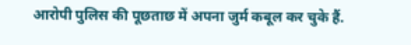आरोपी पुलिस की पूछताछ में अपना जुर्म कबूल कर चुके हैं.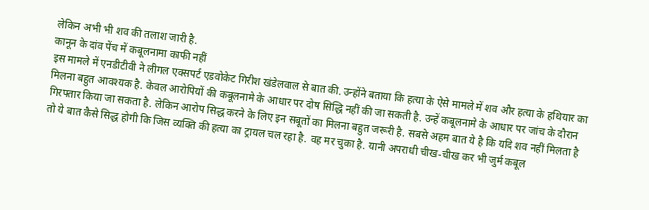लेकिन अभी भी शव की तलाश जारी है.
कानून के दांव पेंच में कबूलनामा काफी नहीं
इस मामले में एनडीटीवी ने लीगल एक्सपर्ट एडवोकेट गिरीश खंडेलवाल से बात की. उन्होंने बताया कि हत्या के ऐसे मामले में शव और हत्या के हथियार का मिलना बहुत आवश्यक है. केवल आरोपियों की कबूलनामे के आधार पर दोष सिद्धि नहीं की जा सकती है. उन्हें कबूलनामे के आधार पर जांच के दौरान गिरफ्तार किया जा सकता है. लेकिन आरोप सिद्ध करने के लिए इन सबूतों का मिलना बहुत जरूरी है. सबसे अहम बात ये है कि यदि शव नहीं मिलता है तो ये बात कैसे सिद्ध होगी कि जिस व्यक्ति की हत्या का ट्रायल चल रहा है. वह मर चुका है. यानी अपराधी चीख-चीख कर भी जुर्म कबूल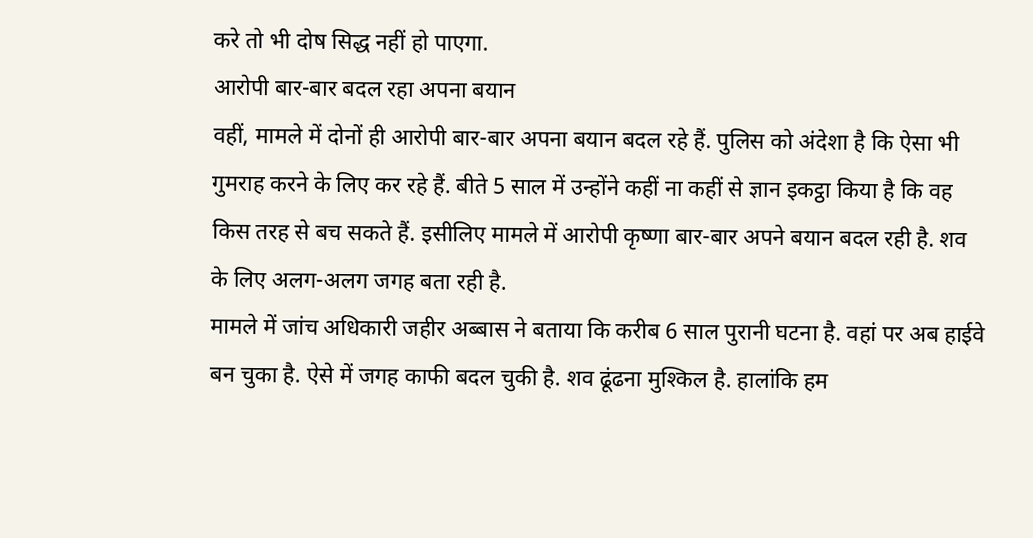करे तो भी दोष सिद्ध नहीं हो पाएगा.
आरोपी बार-बार बदल रहा अपना बयान
वहीं, मामले में दोनों ही आरोपी बार-बार अपना बयान बदल रहे हैं. पुलिस को अंदेशा है कि ऐसा भी गुमराह करने के लिए कर रहे हैं. बीते 5 साल में उन्होंने कहीं ना कहीं से ज्ञान इकट्ठा किया है कि वह किस तरह से बच सकते हैं. इसीलिए मामले में आरोपी कृष्णा बार-बार अपने बयान बदल रही है. शव के लिए अलग-अलग जगह बता रही है.
मामले में जांच अधिकारी जहीर अब्बास ने बताया कि करीब 6 साल पुरानी घटना है. वहां पर अब हाईवे बन चुका है. ऐसे में जगह काफी बदल चुकी है. शव ढूंढना मुश्किल है. हालांकि हम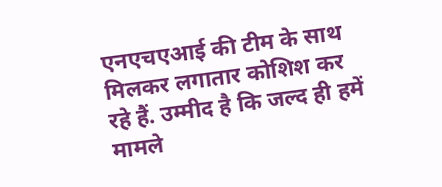एनएचएआई की टीम के साथ मिलकर लगातार कोशिश कर रहे हैं. उम्मीद है कि जल्द ही हमें मामले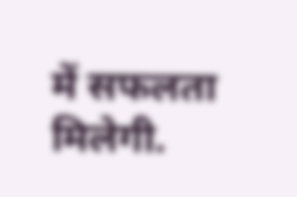में सफलता मिलेगी.